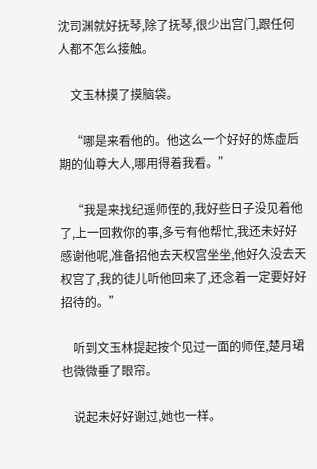沈司渊就好抚琴,除了抚琴,很少出宫门,跟任何人都不怎么接触。

    文玉林摸了摸脑袋。

    “哪是来看他的。他这么一个好好的炼虚后期的仙尊大人,哪用得着我看。”

    “我是来找纪遥师侄的,我好些日子没见着他了,上一回救你的事,多亏有他帮忙,我还未好好感谢他呢,准备招他去天权宫坐坐,他好久没去天权宫了,我的徒儿听他回来了,还念着一定要好好招待的。”

    听到文玉林提起按个见过一面的师侄,楚月珺也微微垂了眼帘。

    说起未好好谢过,她也一样。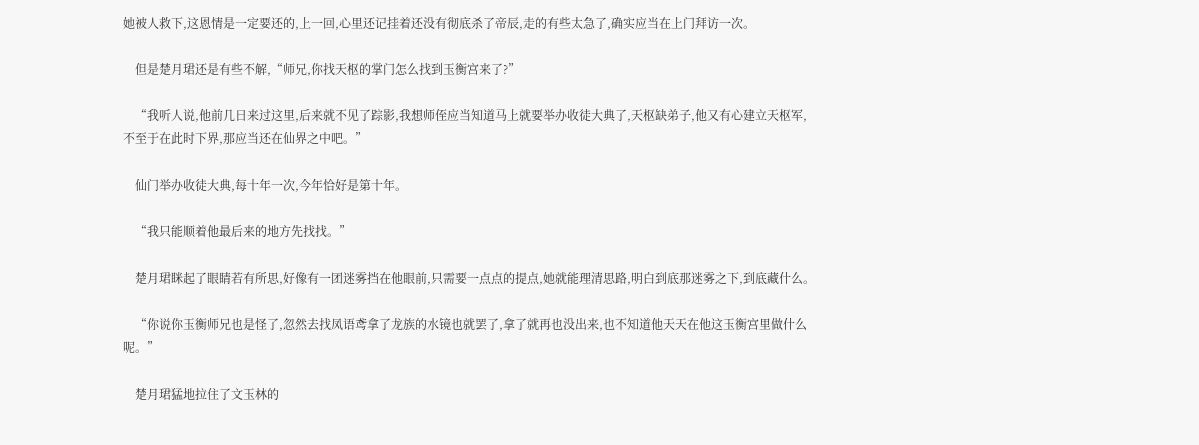她被人救下,这恩情是一定要还的,上一回,心里还记挂着还没有彻底杀了帝辰,走的有些太急了,确实应当在上门拜访一次。

    但是楚月珺还是有些不解,“师兄,你找天枢的掌门怎么找到玉衡宫来了?”

    “我听人说,他前几日来过这里,后来就不见了踪影,我想师侄应当知道马上就要举办收徒大典了,天枢缺弟子,他又有心建立天枢军,不至于在此时下界,那应当还在仙界之中吧。”

    仙门举办收徒大典,每十年一次,今年恰好是第十年。

    “我只能顺着他最后来的地方先找找。”

    楚月珺眯起了眼睛若有所思,好像有一团迷雾挡在他眼前,只需要一点点的提点,她就能理清思路,明白到底那迷雾之下,到底藏什么。

    “你说你玉衡师兄也是怪了,忽然去找凤语鸢拿了龙族的水镜也就罢了,拿了就再也没出来,也不知道他天天在他这玉衡宫里做什么呢。”

    楚月珺猛地拉住了文玉林的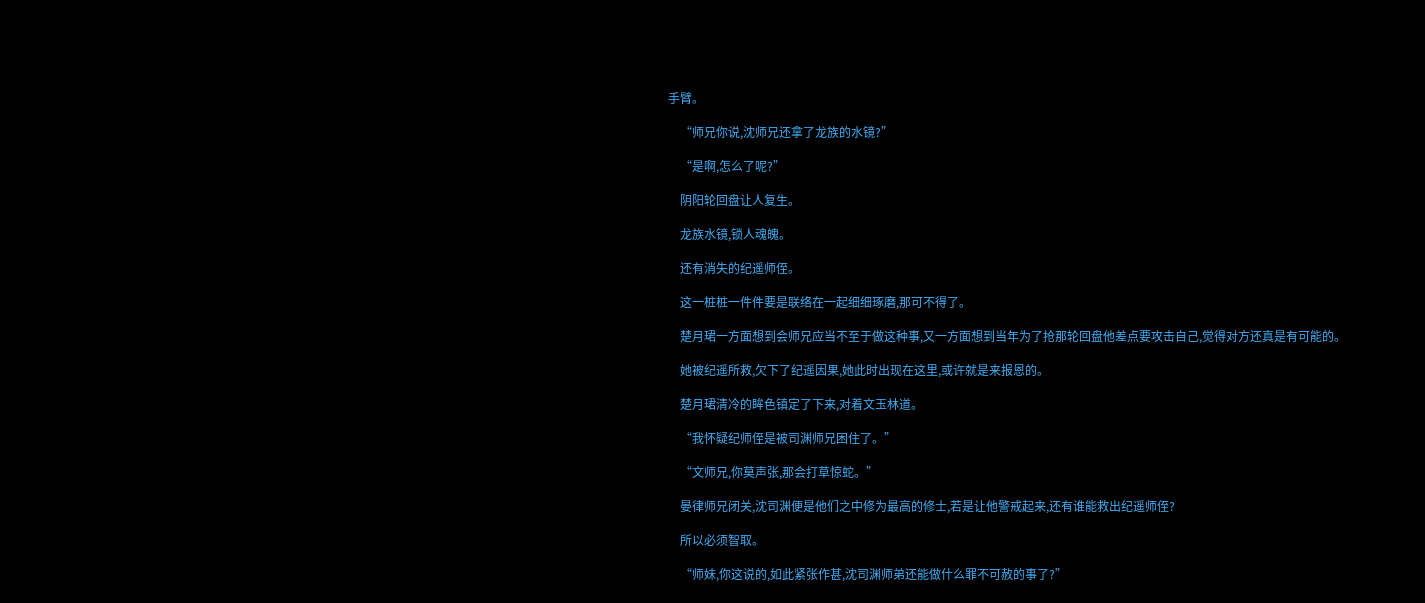手臂。

    “师兄你说,沈师兄还拿了龙族的水镜?”

    “是啊,怎么了呢?”

    阴阳轮回盘让人复生。

    龙族水镜,锁人魂魄。

    还有消失的纪遥师侄。

    这一桩桩一件件要是联络在一起细细琢磨,那可不得了。

    楚月珺一方面想到会师兄应当不至于做这种事,又一方面想到当年为了抢那轮回盘他差点要攻击自己,觉得对方还真是有可能的。

    她被纪遥所救,欠下了纪遥因果,她此时出现在这里,或许就是来报恩的。

    楚月珺清冷的眸色镇定了下来,对着文玉林道。

    “我怀疑纪师侄是被司渊师兄困住了。”

    “文师兄,你莫声张,那会打草惊蛇。”

    晏律师兄闭关,沈司渊便是他们之中修为最高的修士,若是让他警戒起来,还有谁能救出纪遥师侄?

    所以必须智取。

    “师妹,你这说的,如此紧张作甚,沈司渊师弟还能做什么罪不可赦的事了?”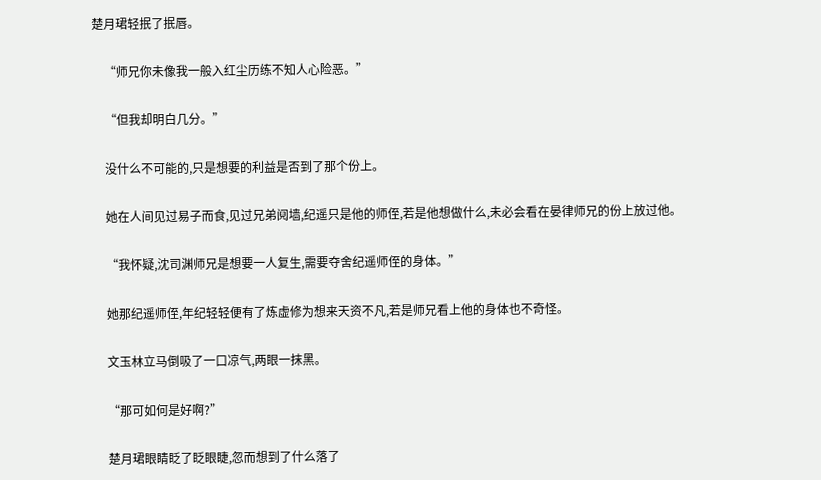楚月珺轻抿了抿唇。

    “师兄你未像我一般入红尘历练不知人心险恶。”

    “但我却明白几分。”

    没什么不可能的,只是想要的利益是否到了那个份上。

    她在人间见过易子而食,见过兄弟阋墙,纪遥只是他的师侄,若是他想做什么,未必会看在晏律师兄的份上放过他。

    “我怀疑,沈司渊师兄是想要一人复生,需要夺舍纪遥师侄的身体。”

    她那纪遥师侄,年纪轻轻便有了炼虚修为想来天资不凡,若是师兄看上他的身体也不奇怪。

    文玉林立马倒吸了一口凉气,两眼一抹黑。

    “那可如何是好啊?”

    楚月珺眼睛眨了眨眼睫,忽而想到了什么落了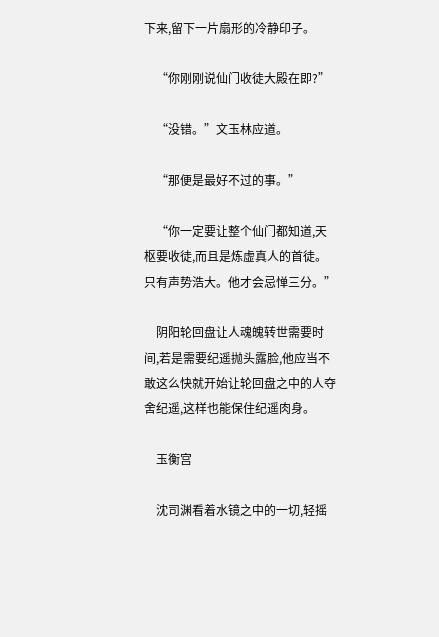下来,留下一片扇形的冷静印子。

    “你刚刚说仙门收徒大殿在即?”

    “没错。”文玉林应道。

    “那便是最好不过的事。”

    “你一定要让整个仙门都知道,天枢要收徒,而且是炼虚真人的首徒。只有声势浩大。他才会忌惮三分。”

    阴阳轮回盘让人魂魄转世需要时间,若是需要纪遥抛头露脸,他应当不敢这么快就开始让轮回盘之中的人夺舍纪遥,这样也能保住纪遥肉身。

    玉衡宫

    沈司渊看着水镜之中的一切,轻摇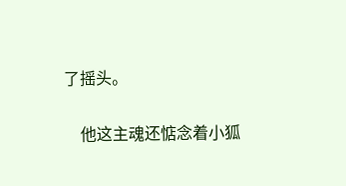了摇头。

    他这主魂还惦念着小狐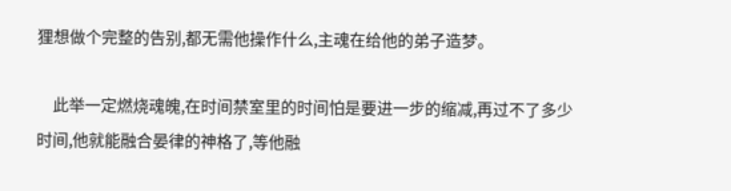狸想做个完整的告别,都无需他操作什么,主魂在给他的弟子造梦。

    此举一定燃烧魂魄,在时间禁室里的时间怕是要进一步的缩减,再过不了多少时间,他就能融合晏律的神格了,等他融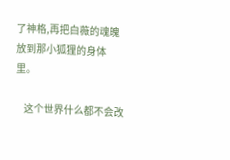了神格,再把白薇的魂魄放到那小狐狸的身体里。

    这个世界什么都不会改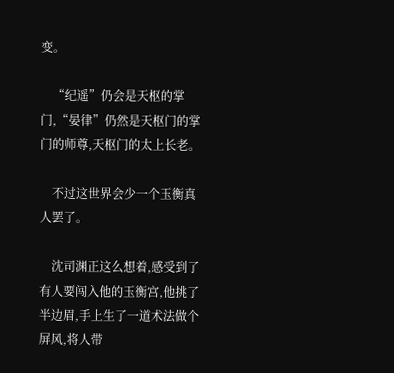变。

    “纪遥”仍会是天枢的掌门,“晏律”仍然是天枢门的掌门的师尊,天枢门的太上长老。

    不过这世界会少一个玉衡真人罢了。

    沈司渊正这么想着,感受到了有人要闯入他的玉衡宫,他挑了半边眉,手上生了一道术法做个屏风,将人带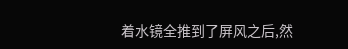着水镜全推到了屏风之后,然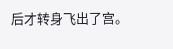后才转身飞出了宫。